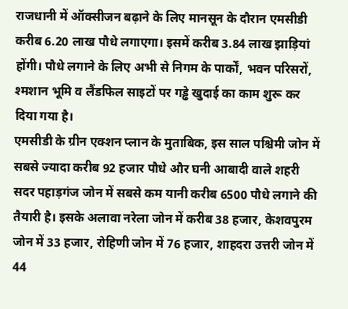राजधानी में ऑक्सीजन बढ़ाने के लिए मानसून के दौरान एमसीडी करीब 6.20 लाख पौधे लगाएगा। इसमें करीब 3.84 लाख झाड़ियां होंगी। पौधे लगाने के लिए अभी से निगम के पार्कों, भवन परिसरों, श्मशान भूमि व लैंडफिल साइटों पर गड्ढे खुदाई का काम शुरू कर दिया गया है।
एमसीडी के ग्रीन एक्शन प्लान के मुताबिक, इस साल पश्चिमी जोन में सबसे ज्यादा करीब 92 हजार पौधे और घनी आबादी वाले शहरी सदर पहाड़गंज जोन में सबसे कम यानी करीब 6500 पौधे लगाने की तैयारी है। इसके अलावा नरेला जोन में करीब 38 हजार, केशवपुरम जोन में 33 हजार, रोहिणी जोन में 76 हजार, शाहदरा उत्तरी जोन में 44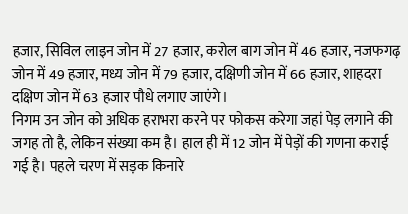हजार, सिविल लाइन जोन में 27 हजार, करोल बाग जोन में 46 हजार, नजफगढ़ जोन में 49 हजार, मध्य जोन में 79 हजार, दक्षिणी जोन में 66 हजार, शाहदरा दक्षिण जोन में 63 हजार पौधे लगाए जाएंगे।
निगम उन जोन को अधिक हराभरा करने पर फोकस करेगा जहां पेड़ लगाने की जगह तो है, लेकिन संख्या कम है। हाल ही में 12 जोन में पेड़ों की गणना कराई गई है। पहले चरण में सड़क किनारे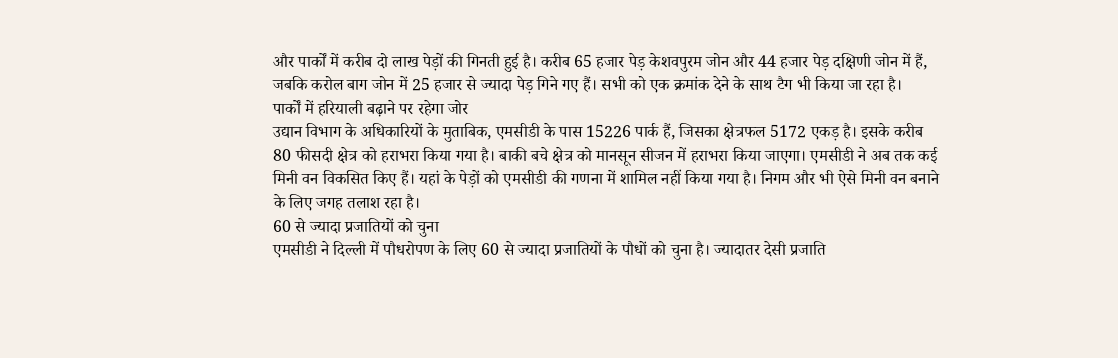और पार्कों में करीब दो लाख पेड़ों की गिनती हुई है। करीब 65 हजार पेड़ केशवपुरम जोन और 44 हजार पेड़ दक्षिणी जोन में हैं, जबकि करोल बाग जोन में 25 हजार से ज्यादा पेड़ गिने गए हैं। सभी को एक क्रमांक देने के साथ टैग भी किया जा रहा है।
पार्कों में हरियाली बढ़ाने पर रहेगा जोर
उद्यान विभाग के अधिकारियों के मुताबिक, एमसीडी के पास 15226 पार्क हैं, जिसका क्षेत्रफल 5172 एकड़ है। इसके करीब 80 फीसदी क्षेत्र को हराभरा किया गया है। बाकी बचे क्षेत्र को मानसून सीजन में हराभरा किया जाएगा। एमसीडी ने अब तक कई मिनी वन विकसित किए हैं। यहां के पेड़ों को एमसीडी की गणना में शामिल नहीं किया गया है। निगम और भी ऐसे मिनी वन बनाने के लिए जगह तलाश रहा है।
60 से ज्यादा प्रजातियों को चुना
एमसीडी ने दिल्ली में पौधरोपण के लिए 60 से ज्यादा प्रजातियों के पौधों को चुना है। ज्यादातर देसी प्रजाति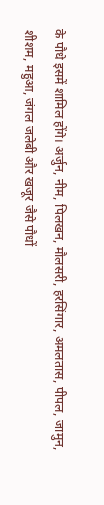के पौधे इसमें शामिल होंगे। अर्जुन, नीम, पिलखन, मौलसरी, हरसिंगार, अमलतास, पीपल, जामुन, शीशम, महुआ, जंगल जलेबी और खजूर जैसे पौधों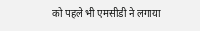को पहले भी एमसीडी ने लगाया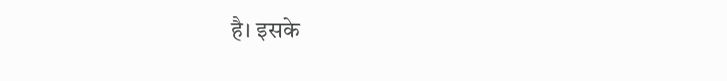है। इसके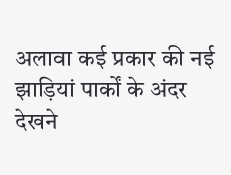अलावा कई प्रकार की नई झाड़ियां पार्कों के अंदर देखने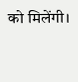को मिलेंगी।